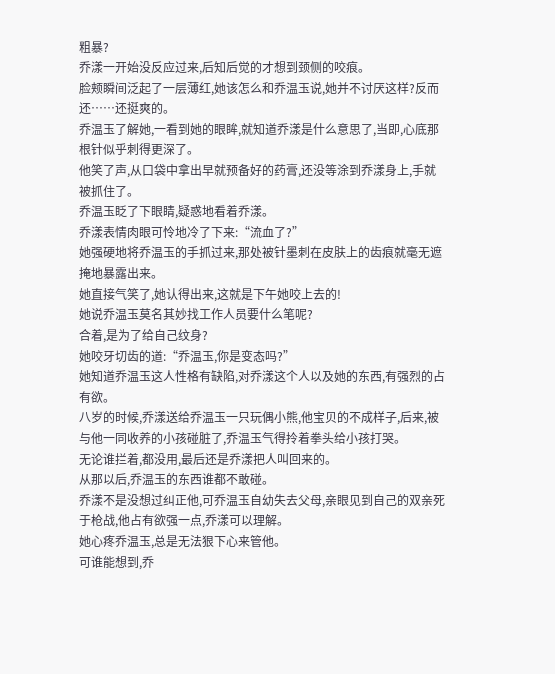粗暴?
乔漾一开始没反应过来,后知后觉的才想到颈侧的咬痕。
脸颊瞬间泛起了一层薄红,她该怎么和乔温玉说,她并不讨厌这样?反而还……还挺爽的。
乔温玉了解她,一看到她的眼眸,就知道乔漾是什么意思了,当即,心底那根针似乎刺得更深了。
他笑了声,从口袋中拿出早就预备好的药膏,还没等涂到乔漾身上,手就被抓住了。
乔温玉眨了下眼睛,疑惑地看着乔漾。
乔漾表情肉眼可怜地冷了下来:“流血了?”
她强硬地将乔温玉的手抓过来,那处被针墨刺在皮肤上的齿痕就毫无遮掩地暴露出来。
她直接气笑了,她认得出来,这就是下午她咬上去的!
她说乔温玉莫名其妙找工作人员要什么笔呢?
合着,是为了给自己纹身?
她咬牙切齿的道:“乔温玉,你是变态吗?”
她知道乔温玉这人性格有缺陷,对乔漾这个人以及她的东西,有强烈的占有欲。
八岁的时候,乔漾送给乔温玉一只玩偶小熊,他宝贝的不成样子,后来,被与他一同收养的小孩碰脏了,乔温玉气得拎着拳头给小孩打哭。
无论谁拦着,都没用,最后还是乔漾把人叫回来的。
从那以后,乔温玉的东西谁都不敢碰。
乔漾不是没想过纠正他,可乔温玉自幼失去父母,亲眼见到自己的双亲死于枪战,他占有欲强一点,乔漾可以理解。
她心疼乔温玉,总是无法狠下心来管他。
可谁能想到,乔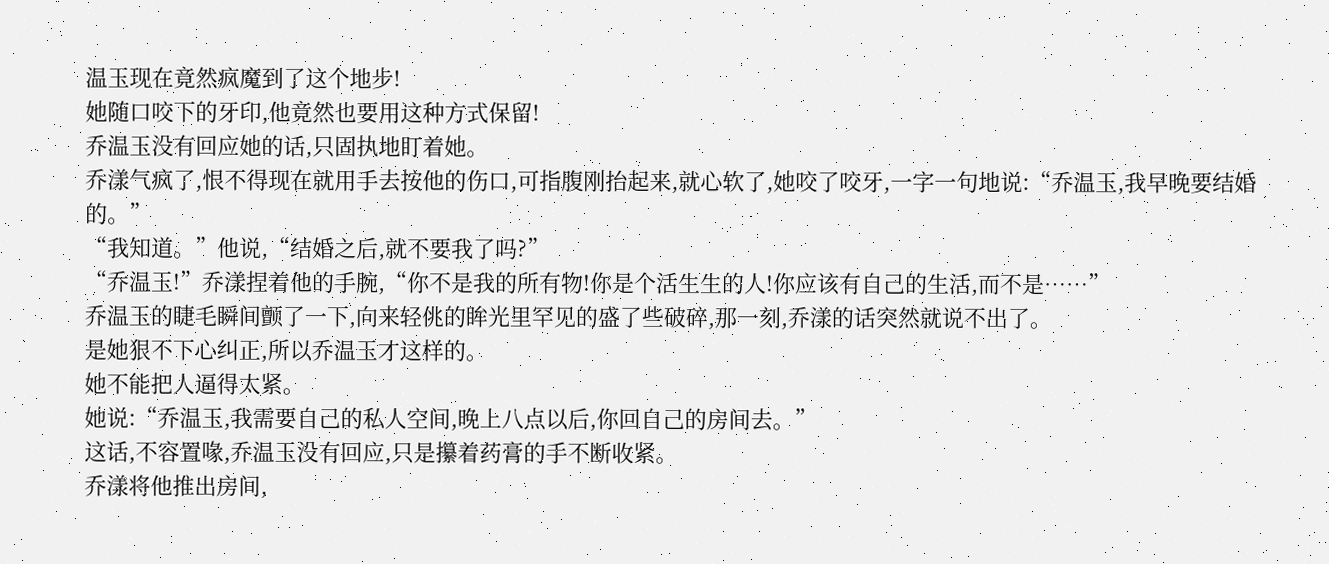温玉现在竟然疯魔到了这个地步!
她随口咬下的牙印,他竟然也要用这种方式保留!
乔温玉没有回应她的话,只固执地盯着她。
乔漾气疯了,恨不得现在就用手去按他的伤口,可指腹刚抬起来,就心软了,她咬了咬牙,一字一句地说:“乔温玉,我早晚要结婚的。”
“我知道。”他说,“结婚之后,就不要我了吗?”
“乔温玉!”乔漾捏着他的手腕,“你不是我的所有物!你是个活生生的人!你应该有自己的生活,而不是……”
乔温玉的睫毛瞬间颤了一下,向来轻佻的眸光里罕见的盛了些破碎,那一刻,乔漾的话突然就说不出了。
是她狠不下心纠正,所以乔温玉才这样的。
她不能把人逼得太紧。
她说:“乔温玉,我需要自己的私人空间,晚上八点以后,你回自己的房间去。”
这话,不容置喙,乔温玉没有回应,只是攥着药膏的手不断收紧。
乔漾将他推出房间,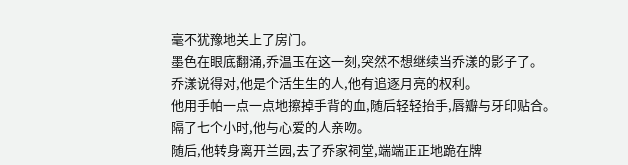毫不犹豫地关上了房门。
墨色在眼底翻涌,乔温玉在这一刻,突然不想继续当乔漾的影子了。
乔漾说得对,他是个活生生的人,他有追逐月亮的权利。
他用手帕一点一点地擦掉手背的血,随后轻轻抬手,唇瓣与牙印贴合。
隔了七个小时,他与心爱的人亲吻。
随后,他转身离开兰园,去了乔家祠堂,端端正正地跪在牌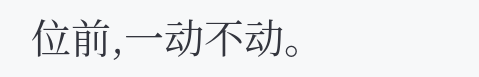位前,一动不动。